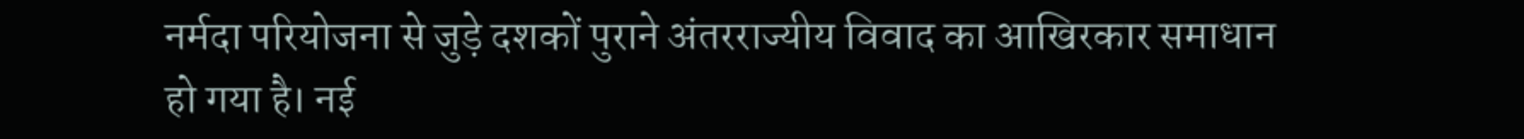नर्मदा परियोजना से जुड़े दशकों पुराने अंतरराज्यीय विवाद का आखिरकार समाधान हो गया है। नई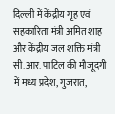दिल्ली में केंद्रीय गृह एवं सहकारिता मंत्री अमित शाह और केंद्रीय जल शक्ति मंत्री सी.आर. पाटिल की मौजूदगी में मध्य प्रदेश, गुजरात,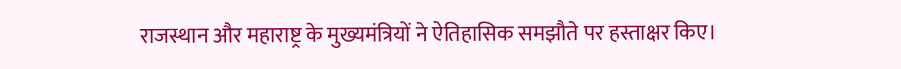राजस्थान और महाराष्ट्र के मुख्यमंत्रियों ने ऐतिहासिक समझौते पर हस्ताक्षर किए।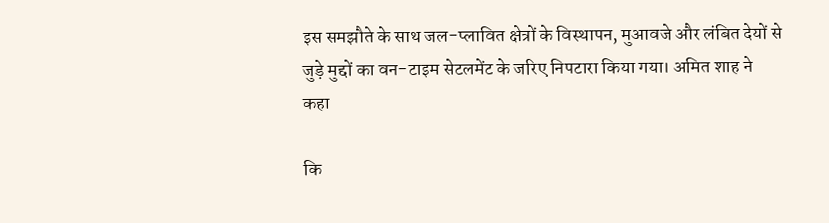इस समझौते के साथ जल-प्लावित क्षेत्रों के विस्थापन, मुआवजे और लंबित देयों से जुड़े मुद्दों का वन-टाइम सेटलमेंट के जरिए निपटारा किया गया। अमित शाह ने कहा

कि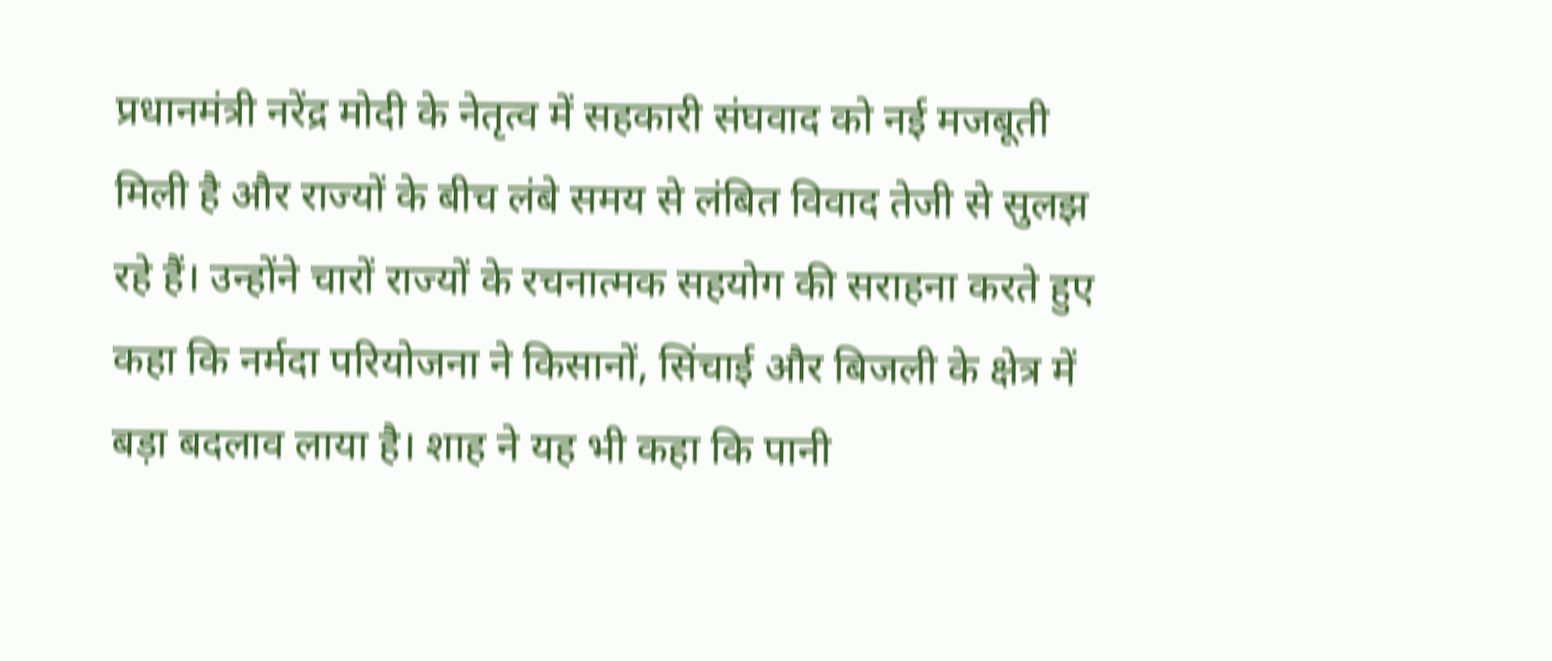प्रधानमंत्री नरेंद्र मोदी के नेतृत्व में सहकारी संघवाद को नई मजबूती मिली है और राज्यों के बीच लंबे समय से लंबित विवाद तेजी से सुलझ रहे हैं। उन्होंने चारों राज्यों के रचनात्मक सहयोग की सराहना करते हुए कहा कि नर्मदा परियोजना ने किसानों, सिंचाई और बिजली के क्षेत्र में बड़ा बदलाव लाया है। शाह ने यह भी कहा कि पानी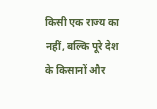किसी एक राज्य का नहीं, बल्कि पूरे देश के किसानों और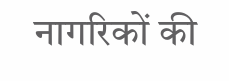नागरिकों की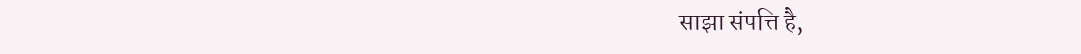साझा संपत्ति है,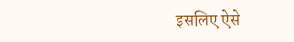इसलिए ऐसे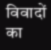विवादों का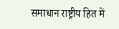समाधान राष्ट्रीय हित में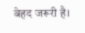बेहद जरूरी है।